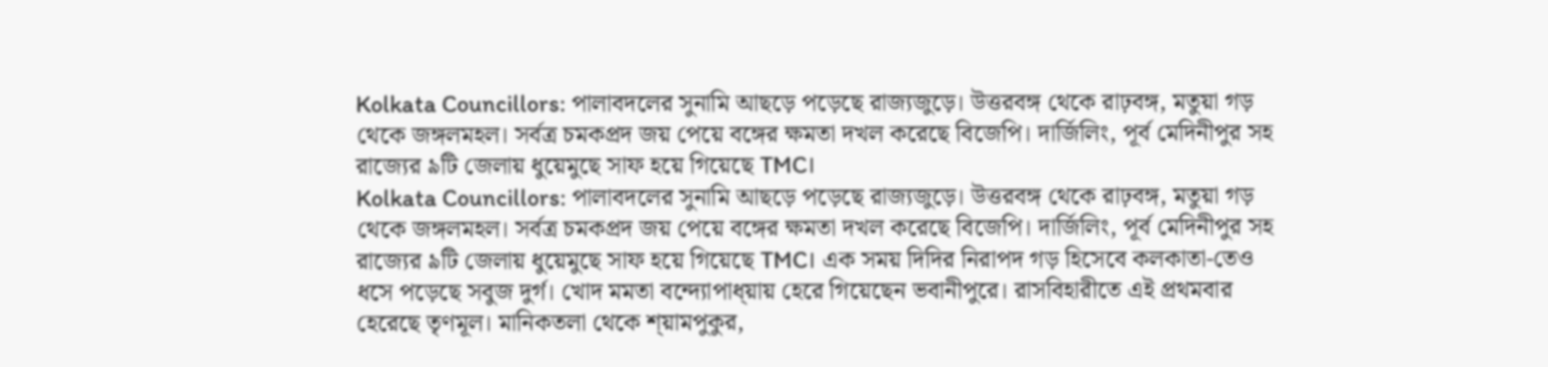Kolkata Councillors: পালাবদলের সুনামি আছড়ে পড়েছে রাজ্যজুড়ে। উত্তরবঙ্গ থেকে রাঢ়বঙ্গ, মতুয়া গড় থেকে জঙ্গলমহল। সর্বত্র চমকপ্রদ জয় পেয়ে বঙ্গের ক্ষমতা দখল করেছে বিজেপি। দার্জিলিং, পূর্ব মেদিনীপুর সহ রাজ্যের ৯টি জেলায় ধুয়েমুছে সাফ হয়ে গিয়েছে TMC।
Kolkata Councillors: পালাবদলের সুনামি আছড়ে পড়েছে রাজ্যজুড়ে। উত্তরবঙ্গ থেকে রাঢ়বঙ্গ, মতুয়া গড় থেকে জঙ্গলমহল। সর্বত্র চমকপ্রদ জয় পেয়ে বঙ্গের ক্ষমতা দখল করেছে বিজেপি। দার্জিলিং, পূর্ব মেদিনীপুর সহ রাজ্যের ৯টি জেলায় ধুয়েমুছে সাফ হয়ে গিয়েছে TMC। এক সময় দিদির নিরাপদ গড় হিসেবে কলকাতা-তেও ধসে পড়েছে সবুজ দুর্গ। খোদ মমতা বন্দ্যোপাধ্য়ায় হেরে গিয়েছেন ভবানীপুরে। রাসবিহারীতে এই প্রথমবার হেরেছে তৃণমূল। মানিকতলা থেকে শ্য়ামপুকুর,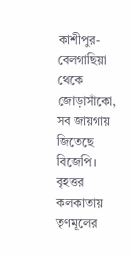কাশীপুর-বেলগাছিয়া থেকে জোড়াসাঁকো, সব জায়গায় জিতেছে বিজেপি। বৃহত্তর কলকাতায় তৃণমূলের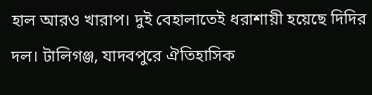হাল আরও খারাপ। দুই বেহালাতেই ধরাশায়ী হয়েছে দিদির দল। টালিগঞ্জ, যাদবপুরে ঐতিহাসিক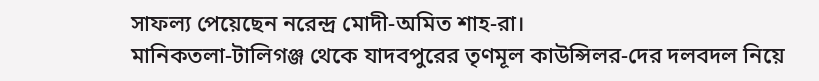সাফল্য পেয়েছেন নরেন্দ্র মোদী-অমিত শাহ-রা।
মানিকতলা-টালিগঞ্জ থেকে যাদবপুরের তৃণমূল কাউন্সিলর-দের দলবদল নিয়ে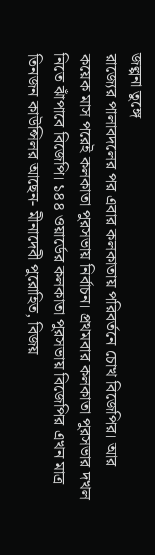জল্পনা তুঙ্গে
রাজ্যের পালাবদলের পর এবার কলকাতায় পরিবর্তনে চোখ বিজেপির। আর কয়েক মাস পরেই কলকাতা পুরসভায় নির্বাচন। প্রথমবার কলকাতা পুরসভার দখল নিতে ঝাঁপাবে বিজেপি। ১৪৪ ওয়ার্ডের কলকাতা পুরসভায় বিজেপির এখন মাত্র তিনজন কাউন্সিলর আছেন- মীনাদেবী পুরোহিত, বিজয়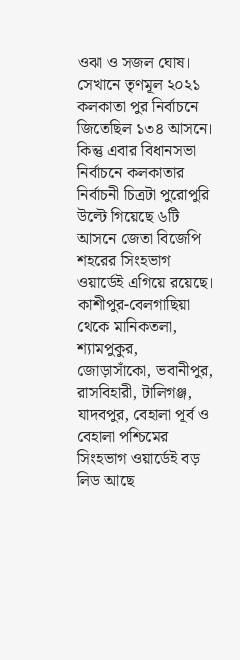ওঝা ও সজল ঘোষ। সেখানে তৃণমূল ২০২১ কলকাতা পুর নির্বাচনে জিতেছিল ১৩৪ আসনে। কিন্তু এবার বিধানসভা নির্বাচনে কলকাতার নির্বাচনী চিত্রটা পুরোপুরি উল্টে গিয়েছে ৬টি আসনে জেতা বিজেপি শহরের সিংহভাগ ওয়ার্ডেই এগিয়ে রয়েছে। কাশীপুর-বেলগাছিয়া থেকে মানিকতলা, শ্যামপুকুর, জোড়াসাঁকো, ভবানীপুর, রাসবিহারী, টালিগঞ্জ, যাদবপুর, বেহালা পূর্ব ও বেহালা পশ্চিমের সিংহভাগ ওয়ার্ডেই বড় লিড আছে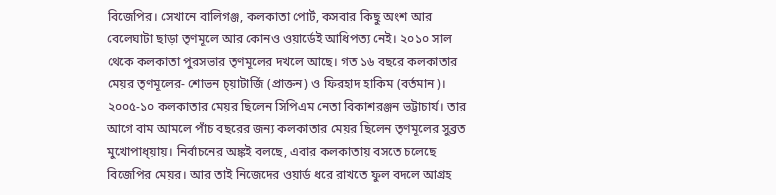বিজেপির। সেখানে বালিগঞ্জ, কলকাতা পোর্ট, কসবার কিছু অংশ আর বেলেঘাটা ছাড়া তৃণমূলে আর কোনও ওয়ার্ডেই আধিপত্য নেই। ২০১০ সাল থেকে কলকাতা পুরসভার তৃণমূলের দখলে আছে। গত ১৬ বছরে কলকাতার মেয়র তৃণমূলের- শোভন চ্য়াটার্জি (প্রাক্তন) ও ফিরহাদ হাকিম (বর্তমান)। ২০০৫-১০ কলকাতার মেয়র ছিলেন সিপিএম নেতা বিকাশরঞ্জন ভট্টাচার্য। তার আগে বাম আমলে পাঁচ বছরের জন্য কলকাতার মেয়র ছিলেন তৃণমূলের সুব্রত মুখোপাধ্য়ায়। নির্বাচনের অঙ্কই বলছে, এবার কলকাতায় বসতে চলেছে বিজেপির মেয়র। আর তাই নিজেদের ওয়ার্ড ধরে রাখতে ফুল বদলে আগ্রহ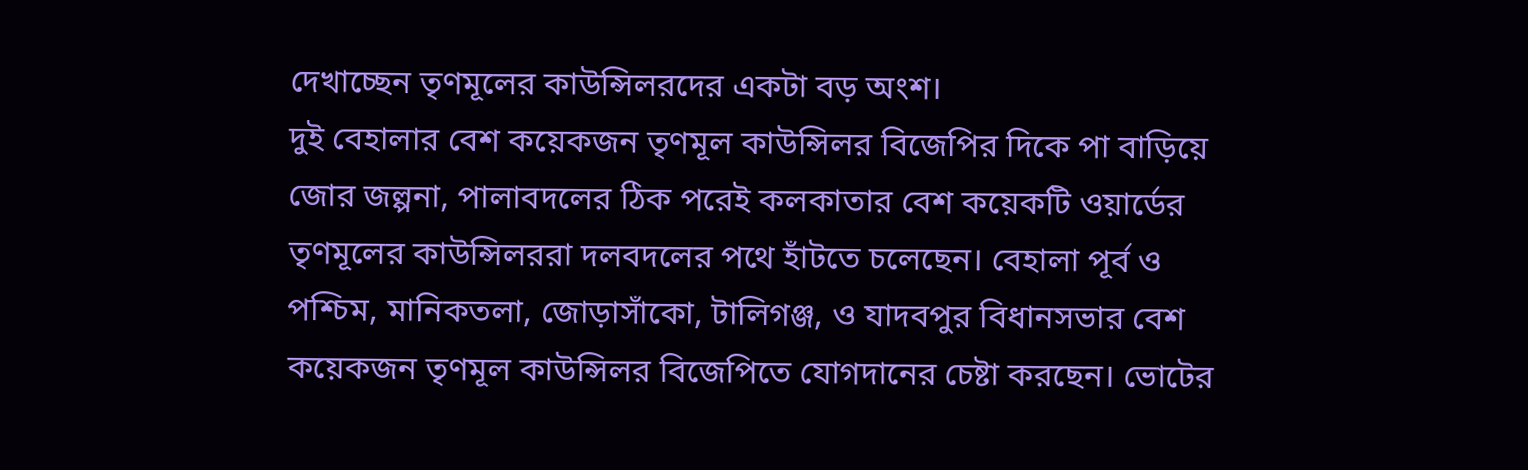দেখাচ্ছেন তৃণমূলের কাউন্সিলরদের একটা বড় অংশ।
দুই বেহালার বেশ কয়েকজন তৃণমূল কাউন্সিলর বিজেপির দিকে পা বাড়িয়ে
জোর জল্পনা, পালাবদলের ঠিক পরেই কলকাতার বেশ কয়েকটি ওয়ার্ডের তৃণমূলের কাউন্সিলররা দলবদলের পথে হাঁটতে চলেছেন। বেহালা পূর্ব ও পশ্চিম, মানিকতলা, জোড়াসাঁকো, টালিগঞ্জ, ও যাদবপুর বিধানসভার বেশ কয়েকজন তৃণমূল কাউন্সিলর বিজেপিতে যোগদানের চেষ্টা করছেন। ভোটের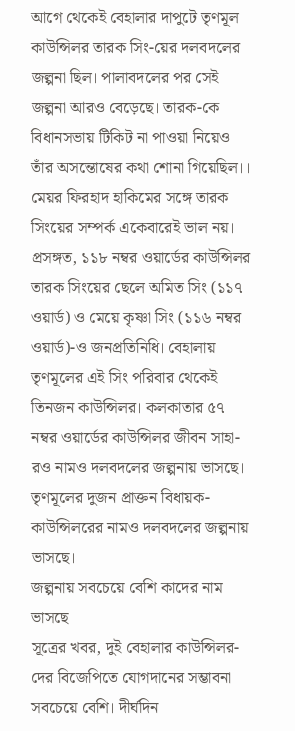আগে থেকেই বেহালার দাপুটে তৃণমূল কাউন্সিলর তারক সিং-য়ের দলবদলের জল্পনা ছিল। পালাবদলের পর সেই জল্পনা আরও বেড়েছে। তারক-কে বিধানসভায় টিকিট না পাওয়া নিয়েও তাঁর অসন্তোষের কথা শোনা গিয়েছিল।। মেয়র ফিরহাদ হাকিমের সঙ্গে তারক সিংয়ের সম্পর্ক একেবারেই ভাল নয়। প্রসঙ্গত, ১১৮ নম্বর ওয়ার্ডের কাউন্সিলর তারক সিংয়ের ছেলে অমিত সিং (১১৭ ওয়ার্ড) ও মেয়ে কৃষ্ণা সিং (১১৬ নম্বর ওয়ার্ড)-ও জনপ্রতিনিধি। বেহালায় তৃণমূলের এই সিং পরিবার থেকেই তিনজন কাউন্সিলর। কলকাতার ৫৭ নম্বর ওয়ার্ডের কাউন্সিলর জীবন সাহা-রও নামও দলবদলের জল্পনায় ভাসছে। তৃণমূলের দুজন প্রাক্তন বিধায়ক-কাউন্সিলরের নামও দলবদলের জল্পনায় ভাসছে।
জল্পনায় সবচেয়ে বেশি কাদের নাম ভাসছে
সূত্রের খবর, দুই বেহালার কাউন্সিলর-দের বিজেপিতে যোগদানের সম্ভাবনা সবচেয়ে বেশি। দীর্ঘদিন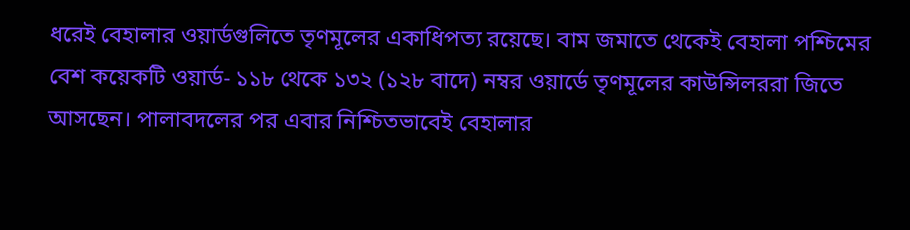ধরেই বেহালার ওয়ার্ডগুলিতে তৃণমূলের একাধিপত্য রয়েছে। বাম জমাতে থেকেই বেহালা পশ্চিমের বেশ কয়েকটি ওয়ার্ড- ১১৮ থেকে ১৩২ (১২৮ বাদে) নম্বর ওয়ার্ডে তৃণমূলের কাউন্সিলররা জিতে আসছেন। পালাবদলের পর এবার নিশ্চিতভাবেই বেহালার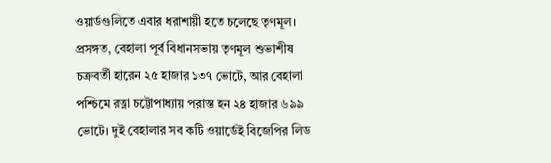ওয়ার্ডগুলিতে এবার ধরাশায়ী হতে চলেছে তৃণমূল। প্রসঙ্গত, বেহালা পূর্ব বিধানসভায় তৃণমূল শুভাশীষ চক্রবর্তী হারেন ২৫ হাজার ১৩৭ ভোটে, আর বেহালা পশ্চিমে রত্না চট্টোপাধ্যায় পরাস্ত হন ২৪ হাজার ৬৯৯ ভোটে। দুই বেহালার সব কটি ওয়ার্ডেই বিজেপির লিড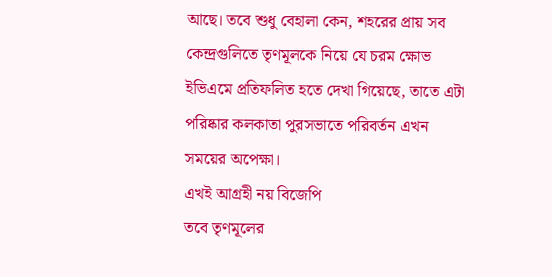আছে। তবে শুধু বেহালা কেন, শহরের প্রায় সব কেন্দ্রগুলিতে তৃণমূলকে নিয়ে যে চরম ক্ষোভ ইভিএমে প্রতিফলিত হতে দেখা গিয়েছে, তাতে এটা পরিষ্কার কলকাতা পুরসভাতে পরিবর্তন এখন সময়ের অপেক্ষা।
এখই আগ্রহী নয় বিজেপি
তবে তৃণমূলের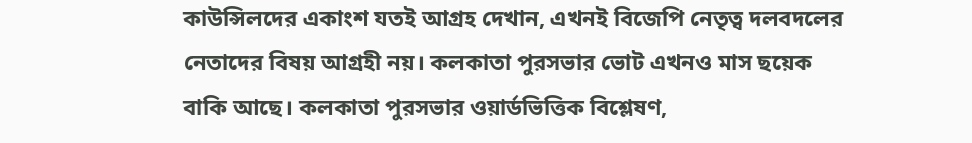কাউন্সিলদের একাংশ যতই আগ্রহ দেখান, এখনই বিজেপি নেতৃত্ব দলবদলের নেতাদের বিষয় আগ্রহী নয়। কলকাতা পুরসভার ভোট এখনও মাস ছয়েক বাকি আছে। কলকাতা পুরসভার ওয়ার্ডভিত্তিক বিশ্লেষণ,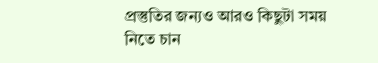প্রস্তুতির জন্যও আরও কিছুটা সময় নিতে চান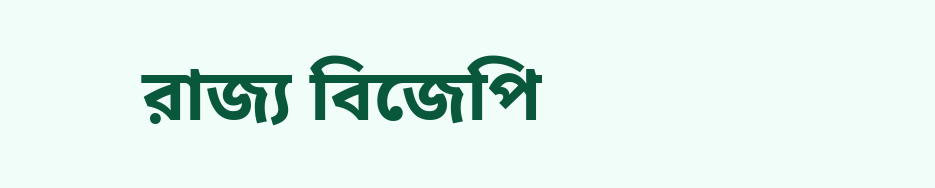রাজ্য বিজেপি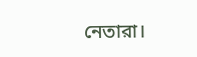নেতারা।